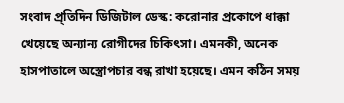সংবাদ প্র্তিদিন ডিজিটাল ডেস্ক: করোনার প্রকোপে ধাক্কা খেয়েছে অন্যান্য রোগীদের চিকিৎসা। এমনকী, অনেক হাসপাতালে অস্ত্রোপচার বন্ধ রাখা হয়েছে। এমন কঠিন সময়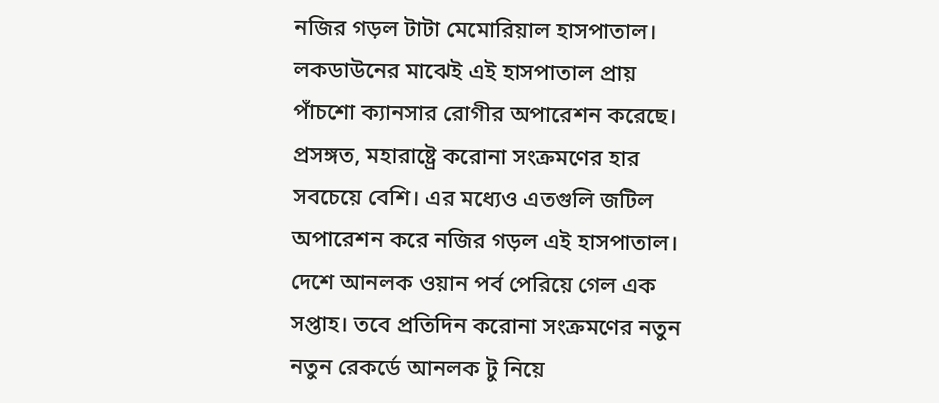নজির গড়ল টাটা মেমোরিয়াল হাসপাতাল। লকডাউনের মাঝেই এই হাসপাতাল প্রায় পাঁচশো ক্যানসার রোগীর অপারেশন করেছে। প্রসঙ্গত, মহারাষ্ট্রে করোনা সংক্রমণের হার সবচেয়ে বেশি। এর মধ্যেও এতগুলি জটিল অপারেশন করে নজির গড়ল এই হাসপাতাল।
দেশে আনলক ওয়ান পর্ব পেরিয়ে গেল এক সপ্তাহ। তবে প্রতিদিন করোনা সংক্রমণের নতুন নতুন রেকর্ডে আনলক টু নিয়ে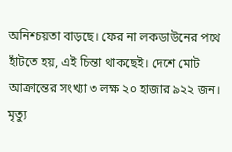অনিশ্চয়তা বাড়ছে। ফের না লকডাউনের পথে হাঁটতে হয়, এই চিন্তা থাকছেই। দেশে মোট আক্রান্তের সংখ্যা ৩ লক্ষ ২০ হাজার ৯২২ জন। মৃত্যু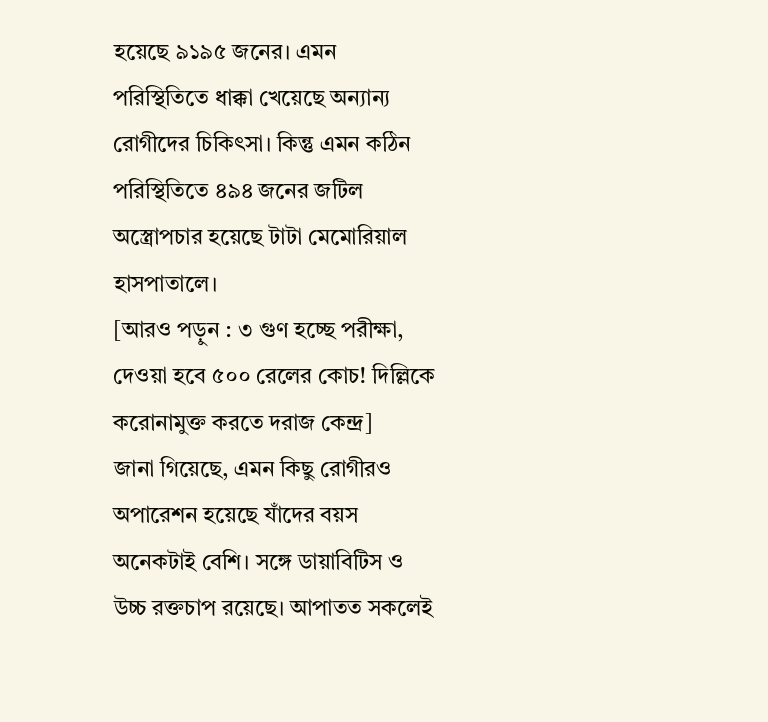হয়েছে ৯১৯৫ জনের। এমন পরিস্থিতিতে ধাক্কা খেয়েছে অন্যান্য রোগীদের চিকিৎসা। কিন্তু এমন কঠিন পরিস্থিতিতে ৪৯৪ জনের জটিল অস্ত্রোপচার হয়েছে টাটা মেমোরিয়াল হাসপাতালে।
[আরও পড়ুন : ৩ গুণ হচ্ছে পরীক্ষা, দেওয়া হবে ৫০০ রেলের কোচ! দিল্লিকে করোনামুক্ত করতে দরাজ কেন্দ্র]
জানা গিয়েছে, এমন কিছু রোগীরও অপারেশন হয়েছে যাঁদের বয়স অনেকটাই বেশি। সঙ্গে ডায়াবিটিস ও উচ্চ রক্তচাপ রয়েছে। আপাতত সকলেই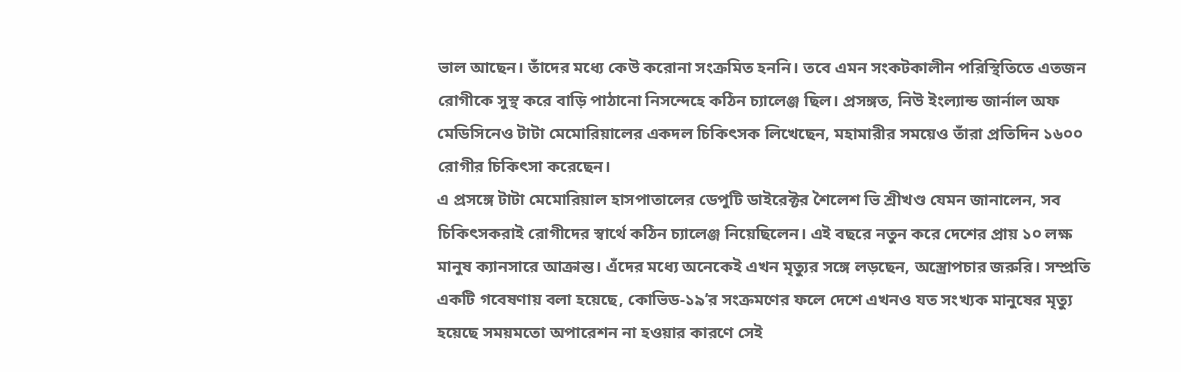ভাল আছেন। তাঁদের মধ্যে কেউ করোনা সংক্রমিত হননি। তবে এমন সংকটকালীন পরিস্থিতিতে এতজন রোগীকে সুস্থ করে বাড়ি পাঠানো নিসন্দেহে কঠিন চ্যালেঞ্জ ছিল। প্রসঙ্গত, নিউ ইংল্যান্ড জার্নাল অফ মেডিসিনেও টাটা মেমোরিয়ালের একদল চিকিৎসক লিখেছেন, মহামারীর সময়েও তাঁরা প্রতিদিন ১৬০০ রোগীর চিকিৎসা করেছেন।
এ প্রসঙ্গে টাটা মেমোরিয়াল হাসপাতালের ডেপুটি ডাইরেক্টর শৈলেশ ভি শ্রীখণ্ড যেমন জানালেন, সব চিকিৎসকরাই রোগীদের স্বার্থে কঠিন চ্যালেঞ্জ নিয়েছিলেন। এই বছরে নতুন করে দেশের প্রায় ১০ লক্ষ মানুষ ক্যানসারে আক্রান্ত। এঁদের মধ্যে অনেকেই এখন মৃত্যুর সঙ্গে লড়ছেন, অস্ত্রোপচার জরুরি। সম্প্রতি একটি গবেষণায় বলা হয়েছে, কোভিড-১৯’র সংক্রমণের ফলে দেশে এখনও যত সংখ্যক মানুষের মৃত্যু হয়েছে সময়মতো অপারেশন না হওয়ার কারণে সেই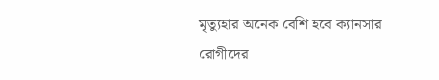মৃত্যুহার অনেক বেশি হবে ক্যানসার রোগীদের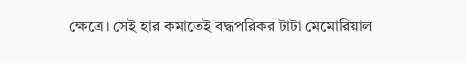ক্ষেত্রে। সেই হার কমাতেই বদ্ধপরিকর টাটা মেমোরিয়াল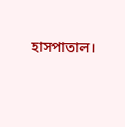হাসপাতাল।